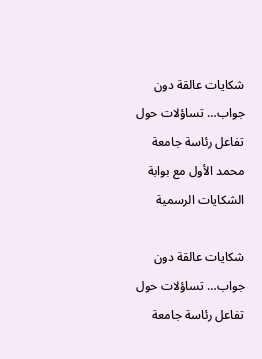شكايات عالقة دون جواب… تساؤلات حول تفاعل رئاسة جامعة محمد الأول مع بوابة الشكايات الرسمية

شكايات عالقة دون جواب… تساؤلات حول تفاعل رئاسة جامعة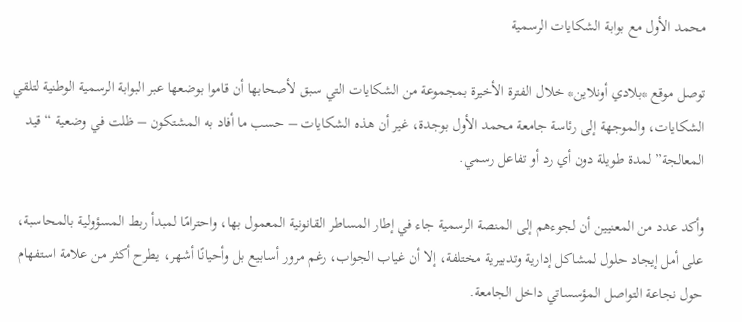محمد الأول مع بوابة الشكايات الرسمية

توصل موقع *بلادي أونلاين* خلال الفترة الأخيرة بمجموعة من الشكايات التي سبق لأصحابها أن قاموا بوضعها عبر البوابة الرسمية الوطنية لتلقي الشكايات، والموجهة إلى رئاسة جامعة محمد الأول بوجدة، غير أن هذه الشكايات – حسب ما أفاد به المشتكون – ظلت في وضعية “قيد المعالجة” لمدة طويلة دون أي رد أو تفاعل رسمي.

وأكد عدد من المعنيين أن لجوءهم إلى المنصة الرسمية جاء في إطار المساطر القانونية المعمول بها، واحترامًا لمبدأ ربط المسؤولية بالمحاسبة، على أمل إيجاد حلول لمشاكل إدارية وتدبيرية مختلفة، إلا أن غياب الجواب، رغم مرور أسابيع بل وأحيانًا أشهر، يطرح أكثر من علامة استفهام حول نجاعة التواصل المؤسساتي داخل الجامعة.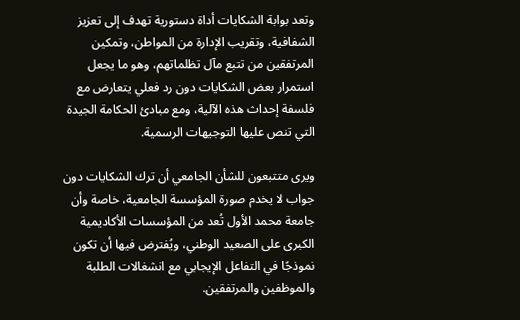وتعد بوابة الشكايات أداة دستورية تهدف إلى تعزيز الشفافية، وتقريب الإدارة من المواطن، وتمكين المرتفقين من تتبع مآل تظلماتهم، وهو ما يجعل استمرار بعض الشكايات دون رد فعلي يتعارض مع فلسفة إحداث هذه الآلية، ومع مبادئ الحكامة الجيدة التي تنص عليها التوجيهات الرسمية.

ويرى متتبعون للشأن الجامعي أن ترك الشكايات دون جواب لا يخدم صورة المؤسسة الجامعية، خاصة وأن جامعة محمد الأول تُعد من المؤسسات الأكاديمية الكبرى على الصعيد الوطني، ويُفترض فيها أن تكون نموذجًا في التفاعل الإيجابي مع انشغالات الطلبة والموظفين والمرتفقين.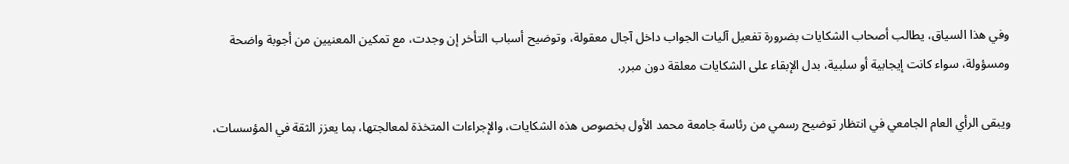وفي هذا السياق، يطالب أصحاب الشكايات بضرورة تفعيل آليات الجواب داخل آجال معقولة، وتوضيح أسباب التأخر إن وجدت، مع تمكين المعنيين من أجوبة واضحة ومسؤولة، سواء كانت إيجابية أو سلبية، بدل الإبقاء على الشكايات معلقة دون مبرر.

ويبقى الرأي العام الجامعي في انتظار توضيح رسمي من رئاسة جامعة محمد الأول بخصوص هذه الشكايات، والإجراءات المتخذة لمعالجتها، بما يعزز الثقة في المؤسسات،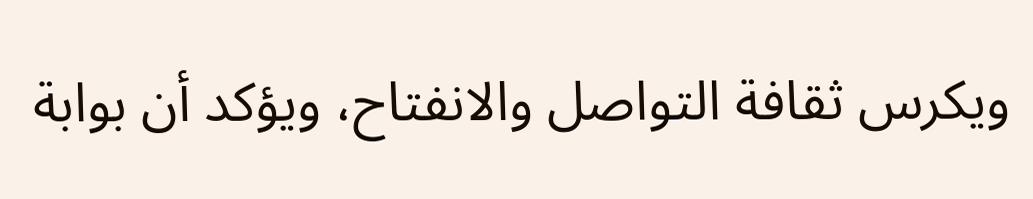ويكرس ثقافة التواصل والانفتاح، ويؤكد أن بوابة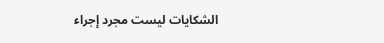الشكايات ليست مجرد إجراء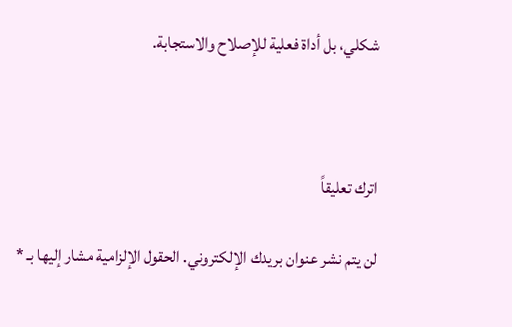شكلي، بل أداة فعلية للإصلاح والاستجابة.



اترك تعليقاً

لن يتم نشر عنوان بريدك الإلكتروني. الحقول الإلزامية مشار إليها بـ *